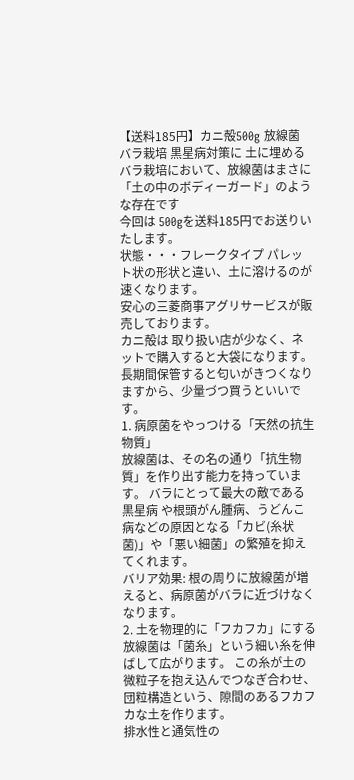【送料185円】カニ殻500g 放線菌 バラ栽培 黒星病対策に 土に埋める
バラ栽培において、放線菌はまさに「土の中のボディーガード」のような存在です
今回は 500gを送料185円でお送りいたします。
状態・・・フレークタイプ パレット状の形状と違い、土に溶けるのが速くなります。
安心の三菱商事アグリサービスが販売しております。
カニ殻は 取り扱い店が少なく、ネットで購入すると大袋になります。
長期間保管すると匂いがきつくなりますから、少量づつ買うといいです。
1. 病原菌をやっつける「天然の抗生物質」
放線菌は、その名の通り「抗生物質」を作り出す能力を持っています。 バラにとって最大の敵である黒星病 や根頭がん腫病、うどんこ病などの原因となる「カビ(糸状菌)」や「悪い細菌」の繁殖を抑えてくれます。
バリア効果: 根の周りに放線菌が増えると、病原菌がバラに近づけなくなります。
2. 土を物理的に「フカフカ」にする
放線菌は「菌糸」という細い糸を伸ばして広がります。 この糸が土の微粒子を抱え込んでつなぎ合わせ、団粒構造という、隙間のあるフカフカな土を作ります。
排水性と通気性の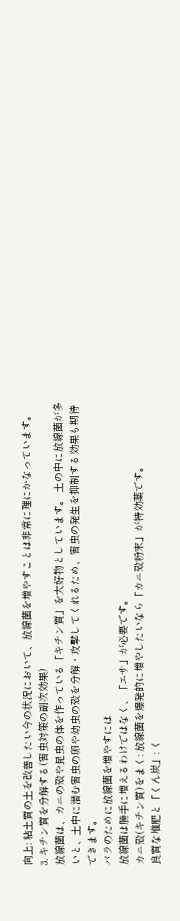向上: 粘土質の土を改善したい今の状況において、放線菌を増やすことは非常に理にかなっています。
3. キチン質を分解する(害虫対策の副次効果)
放線菌は、カニの殻や昆虫の体を作っている「キチン質」を大好物としています。 土の中に放線菌が多いと、土中に潜む害虫の卵や幼虫の殻を分解・攻撃してくれるため、害虫の発生を抑制する効果も期待できます。
バラのために放線菌を増やすには
放線菌は勝手に増えるわけではなく、「エサ」が必要です。
カニ殻(キチン質)をまく: 放線菌を爆発的に増やしたいなら「カニ殻粉末」が特効薬です。
良質な堆肥と「くん炭」: く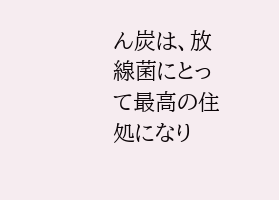ん炭は、放線菌にとって最高の住処になり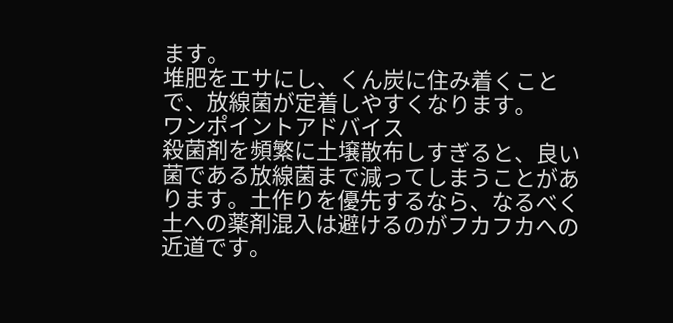ます。
堆肥をエサにし、くん炭に住み着くことで、放線菌が定着しやすくなります。
ワンポイントアドバイス
殺菌剤を頻繁に土壌散布しすぎると、良い菌である放線菌まで減ってしまうことがあります。土作りを優先するなら、なるべく土への薬剤混入は避けるのがフカフカへの近道です。